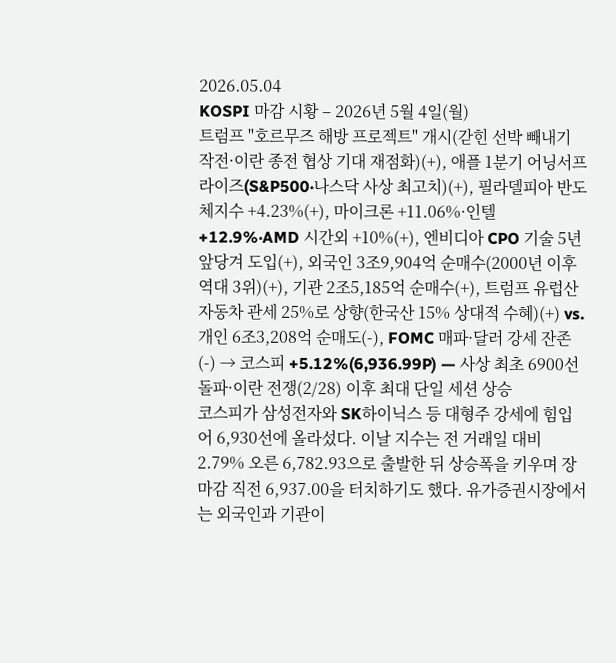2026.05.04
KOSPI 마감 시황 – 2026년 5월 4일(월)
트럼프 "호르무즈 해방 프로젝트" 개시(갇힌 선박 빼내기 작전·이란 종전 협상 기대 재점화)(+), 애플 1분기 어닝서프라이즈(S&P500·나스닥 사상 최고치)(+), 필라델피아 반도체지수 +4.23%(+), 마이크론 +11.06%·인텔 +12.9%·AMD 시간외 +10%(+), 엔비디아 CPO 기술 5년 앞당겨 도입(+), 외국인 3조9,904억 순매수(2000년 이후 역대 3위)(+), 기관 2조5,185억 순매수(+), 트럼프 유럽산 자동차 관세 25%로 상향(한국산 15% 상대적 수혜)(+) vs. 개인 6조3,208억 순매도(-), FOMC 매파·달러 강세 잔존(-) → 코스피 +5.12%(6,936.99P) — 사상 최초 6900선 돌파·이란 전쟁(2/28) 이후 최대 단일 세션 상승
코스피가 삼성전자와 SK하이닉스 등 대형주 강세에 힘입어 6,930선에 올라섰다. 이날 지수는 전 거래일 대비 2.79% 오른 6,782.93으로 출발한 뒤 상승폭을 키우며 장 마감 직전 6,937.00을 터치하기도 했다. 유가증권시장에서는 외국인과 기관이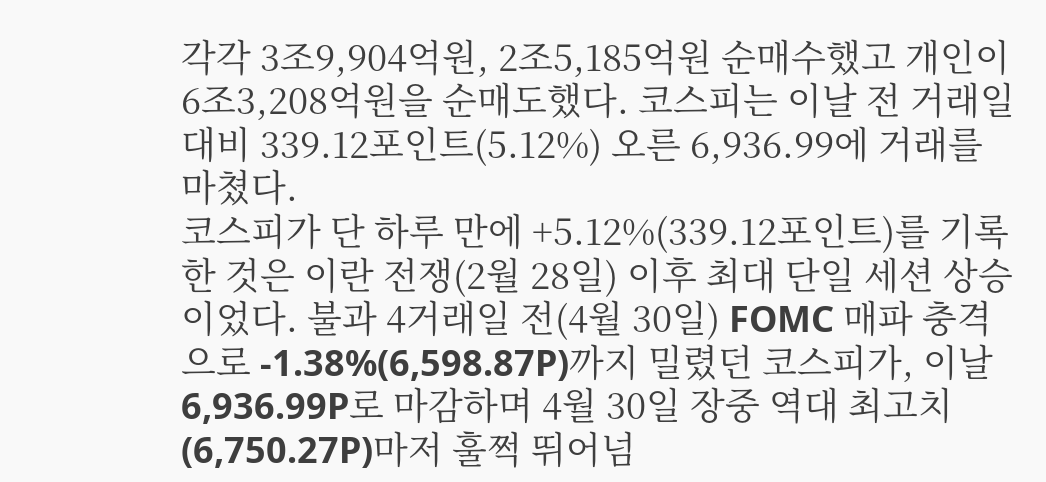각각 3조9,904억원, 2조5,185억원 순매수했고 개인이 6조3,208억원을 순매도했다. 코스피는 이날 전 거래일 대비 339.12포인트(5.12%) 오른 6,936.99에 거래를 마쳤다.
코스피가 단 하루 만에 +5.12%(339.12포인트)를 기록한 것은 이란 전쟁(2월 28일) 이후 최대 단일 세션 상승이었다. 불과 4거래일 전(4월 30일) FOMC 매파 충격으로 -1.38%(6,598.87P)까지 밀렸던 코스피가, 이날 6,936.99P로 마감하며 4월 30일 장중 역대 최고치(6,750.27P)마저 훌쩍 뛰어넘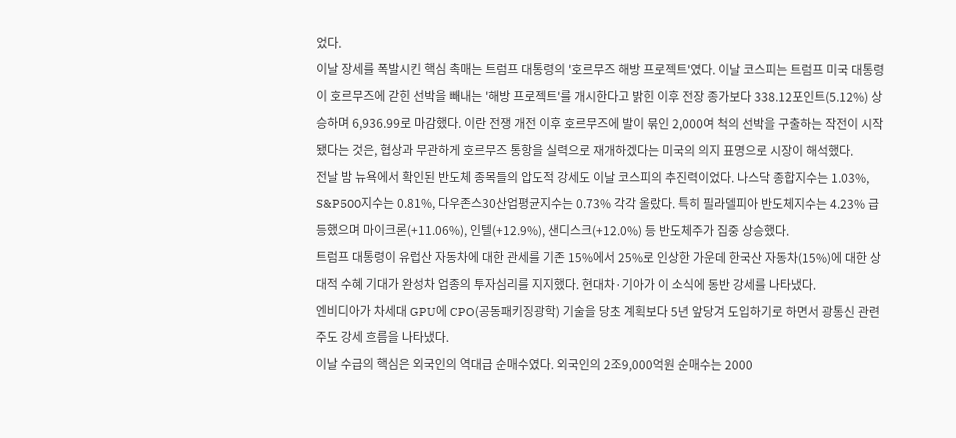었다.
이날 장세를 폭발시킨 핵심 촉매는 트럼프 대통령의 '호르무즈 해방 프로젝트'였다. 이날 코스피는 트럼프 미국 대통령이 호르무즈에 갇힌 선박을 빼내는 '해방 프로젝트'를 개시한다고 밝힌 이후 전장 종가보다 338.12포인트(5.12%) 상승하며 6,936.99로 마감했다. 이란 전쟁 개전 이후 호르무즈에 발이 묶인 2,000여 척의 선박을 구출하는 작전이 시작됐다는 것은, 협상과 무관하게 호르무즈 통항을 실력으로 재개하겠다는 미국의 의지 표명으로 시장이 해석했다.
전날 밤 뉴욕에서 확인된 반도체 종목들의 압도적 강세도 이날 코스피의 추진력이었다. 나스닥 종합지수는 1.03%, S&P500지수는 0.81%, 다우존스30산업평균지수는 0.73% 각각 올랐다. 특히 필라델피아 반도체지수는 4.23% 급등했으며 마이크론(+11.06%), 인텔(+12.9%), 샌디스크(+12.0%) 등 반도체주가 집중 상승했다.
트럼프 대통령이 유럽산 자동차에 대한 관세를 기존 15%에서 25%로 인상한 가운데 한국산 자동차(15%)에 대한 상대적 수혜 기대가 완성차 업종의 투자심리를 지지했다. 현대차·기아가 이 소식에 동반 강세를 나타냈다.
엔비디아가 차세대 GPU에 CPO(공동패키징광학) 기술을 당초 계획보다 5년 앞당겨 도입하기로 하면서 광통신 관련주도 강세 흐름을 나타냈다.
이날 수급의 핵심은 외국인의 역대급 순매수였다. 외국인의 2조9,000억원 순매수는 2000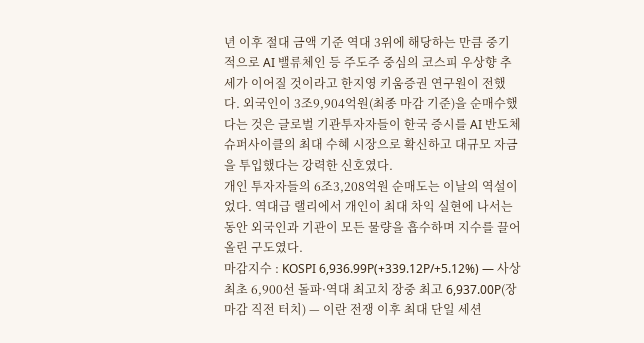년 이후 절대 금액 기준 역대 3위에 해당하는 만큼 중기적으로 AI 밸류체인 등 주도주 중심의 코스피 우상향 추세가 이어질 것이라고 한지영 키움증권 연구원이 전했다. 외국인이 3조9,904억원(최종 마감 기준)을 순매수했다는 것은 글로벌 기관투자자들이 한국 증시를 AI 반도체 슈퍼사이클의 최대 수혜 시장으로 확신하고 대규모 자금을 투입했다는 강력한 신호였다.
개인 투자자들의 6조3,208억원 순매도는 이날의 역설이었다. 역대급 랠리에서 개인이 최대 차익 실현에 나서는 동안 외국인과 기관이 모든 물량을 흡수하며 지수를 끌어올린 구도였다.
마감지수 : KOSPI 6,936.99P(+339.12P/+5.12%) — 사상 최초 6,900선 돌파·역대 최고치 장중 최고 6,937.00P(장 마감 직전 터치) — 이란 전쟁 이후 최대 단일 세션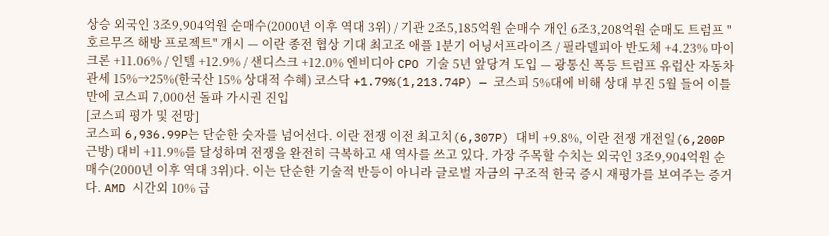상승 외국인 3조9,904억원 순매수(2000년 이후 역대 3위) / 기관 2조5,185억원 순매수 개인 6조3,208억원 순매도 트럼프 "호르무즈 해방 프로젝트" 개시 — 이란 종전 협상 기대 최고조 애플 1분기 어닝서프라이즈 / 필라델피아 반도체 +4.23% 마이크론 +11.06% / 인텔 +12.9% / 샌디스크 +12.0% 엔비디아 CPO 기술 5년 앞당겨 도입 — 광통신 폭등 트럼프 유럽산 자동차 관세 15%→25%(한국산 15% 상대적 수혜) 코스닥 +1.79%(1,213.74P) — 코스피 5%대에 비해 상대 부진 5월 들어 이틀 만에 코스피 7,000선 돌파 가시권 진입
[코스피 평가 및 전망]
코스피 6,936.99P는 단순한 숫자를 넘어선다. 이란 전쟁 이전 최고치(6,307P) 대비 +9.8%, 이란 전쟁 개전일(6,200P 근방) 대비 +11.9%를 달성하며 전쟁을 완전히 극복하고 새 역사를 쓰고 있다. 가장 주목할 수치는 외국인 3조9,904억원 순매수(2000년 이후 역대 3위)다. 이는 단순한 기술적 반등이 아니라 글로벌 자금의 구조적 한국 증시 재평가를 보여주는 증거다. AMD 시간외 10% 급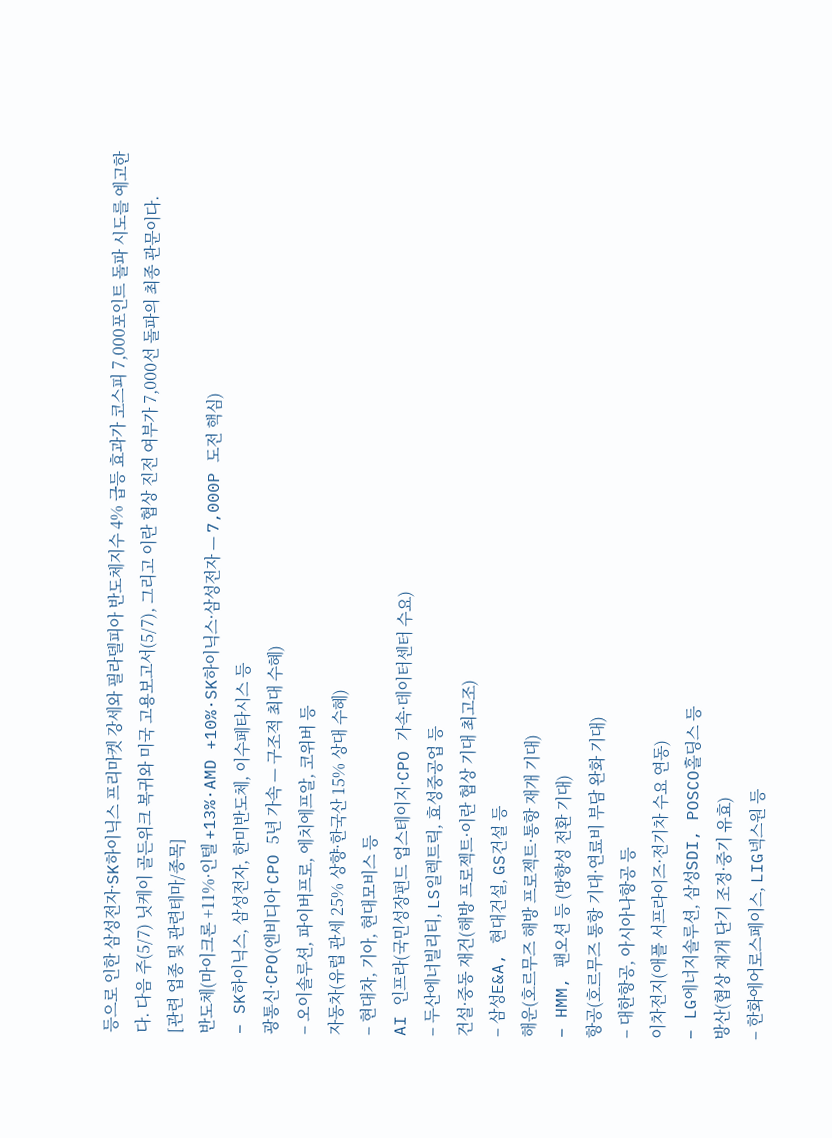등으로 인한 삼성전자·SK하이닉스 프리마켓 강세와 필라델피아 반도체지수 4% 급등 효과가 코스피 7,000포인트 돌파 시도를 예고한다. 다음 주(5/7) 닛케이 골든위크 복귀와 미국 고용보고서(5/7), 그리고 이란 협상 진전 여부가 7,000선 돌파의 최종 관문이다.
[관련 업종 및 관련테마/종목]
반도체(마이크론 +11%·인텔 +13%·AMD +10%·SK하이닉스·삼성전자 — 7,000P 도전 핵심)
– SK하이닉스, 삼성전자, 한미반도체, 이수페타시스 등
광통신·CPO(엔비디아 CPO 5년 가속 — 구조적 최대 수혜)
– 오이솔루션, 파이버프로, 에치에프알, 코위버 등
자동차(유럽 관세 25% 상향·한국산 15% 상대 수혜)
– 현대차, 기아, 현대모비스 등
AI 인프라(국민성장펀드 업스테이지·CPO 가속·데이터센터 수요)
– 두산에너빌리티, LS일렉트릭, 효성중공업 등
건설·중동 재건(해방 프로젝트·이란 협상 기대 최고조)
– 삼성E&A, 현대건설, GS건설 등
해운(호르무즈 해방 프로젝트·통항 재개 기대)
– HMM, 팬오션 등 (방향성 전환 기대)
항공(호르무즈 통항 기대·연료비 부담 완화 기대)
– 대한항공, 아시아나항공 등
이차전지(애플 서프라이즈·전기차 수요 연동)
– LG에너지솔루션, 삼성SDI, POSCO홀딩스 등
방산(협상 재개 단기 조정·중기 유효)
– 한화에어로스페이스, LIG넥스원 등